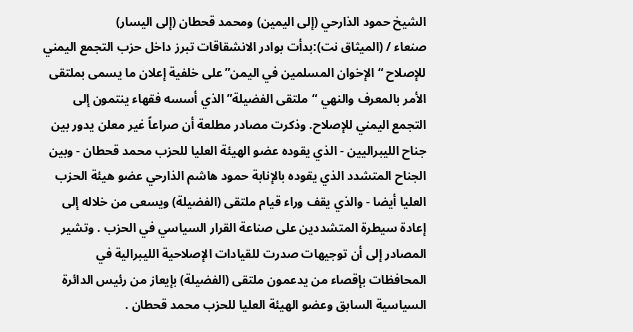الشيخ حمود الذارحي (إلى اليمين) ومحمد قحطان (إلى اليسار)
صنعاء / (الميثاق نت):بدأت بوادر الانشقاقات تبرز داخل حزب التجمع اليمني للإصلاح “الإخوان المسلمين في اليمن” على خلفية إعلان ما يسمى بملتقى الأمر بالمعرف والنهي “ملتقى الفضيلة” الذي أسسه فقهاء ينتمون إلى التجمع اليمني للإصلاح. وذكرت مصادر مطلعة أن صراعاً غير معلن يدور بين جناح الليبراليين - الذي يقوده عضو الهيئة العليا للحزب محمد قحطان - وبين الجناح المتشدد الذي يقوده بالإنابة حمود هاشم الذارحي عضو هيئة الحزب العليا أيضا - والذي يقف وراء قيام ملتقى (الفضيلة) ويسعى من خلاله إلى إعادة سيطرة المتشددين على صناعة القرار السياسي في الحزب . وتشير المصادر إلى أن توجيهات صدرت للقيادات الإصلاحية الليبرالية في المحافظات بإقصاء من يدعمون ملتقى (الفضيلة) بإيعاز من رئيس الدائرة السياسية السابق وعضو الهيئة العليا للحزب محمد قحطان .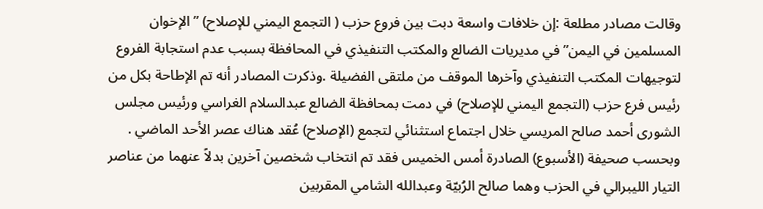وقالت مصادر مطلعة :إن خلافات واسعة دبت بين فروع حزب ( التجمع اليمني للإصلاح) ”الإخوان المسلمين في اليمن” في مديريات الضالع والمكتب التنفيذي في المحافظة بسبب عدم استجابة الفروع لتوجيهات المكتب التنفيذي وآخرها الموقف من ملتقى الفضيلة .وذكرت المصادر أنه تم الإطاحة بكل من رئيس فرع حزب (التجمع اليمني للإصلاح) في دمت بمحافظة الضالع عبدالسلام الغراسي ورئيس مجلس الشورى أحمد صالح المريسي خلال اجتماع استثنائي لتجمع (الإصلاح) عُقد هناك عصر الأحد الماضي . وبحسب صحيفة (الأسبوع) الصادرة أمس الخميس فقد تم انتخاب شخصين آخرين بدلاً عنهما من عناصر التيار الليبرالي في الحزب وهما صالح الرُبيّة وعبدالله الشامي المقربين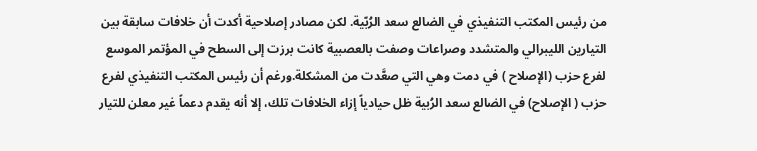من رئيس المكتب التنفيذي في الضالع سعد الرُبّية. لكن مصادر إصلاحية أكدت أن خلافات سابقة بين التيارين الليبرالي والمتشدد وصراعات وصفت بالعصبية كانت برزت إلى السطح في المؤتمر الموسع لفرع حزب (الإصلاح ) في دمت وهي التي صعَّدت من المشكلة.ورغم أن رئيس المكتب التنفيذي لفرع حزب ( الإصلاح) في الضالع سعد الرُبية ظل حيادياً إزاء الخلافات تلك، إلا أنه يقدم دعماً غير معلن للتيار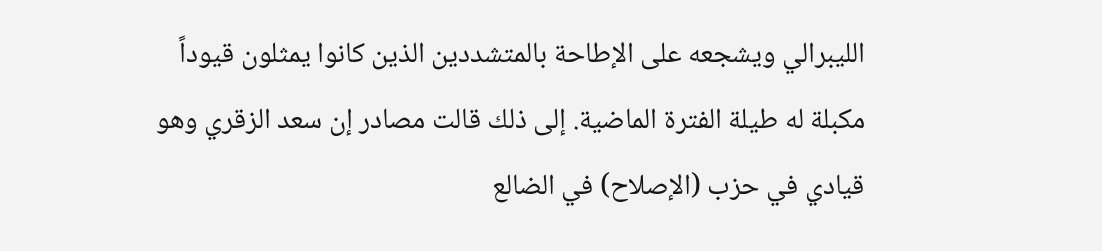الليبرالي ويشجعه على الإطاحة بالمتشددين الذين كانوا يمثلون قيوداً مكبلة له طيلة الفترة الماضية. إلى ذلك قالت مصادر إن سعد الزقري وهو قيادي في حزب (الإصلاح) في الضالع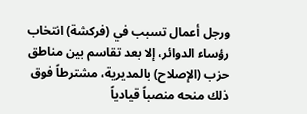ورجل أعمال تسبب في (فركشة) انتخاب رؤساء الدوائر، إلا بعد تقاسم بين مناطق حزب (الإصلاح) بالمديرية، مشترطاً فوق ذلك منحه منصباً قيادياً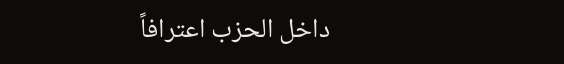داخل الحزب اعترافاً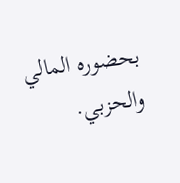بحضوره المالي والحزبي.